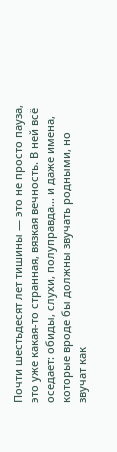Почти шестьдесят лет тишины — это не просто пауза, это уже какая-то странная, вязкая вечность. В ней всё оседает: обиды, слухи, полуправда… и даже имена, которые вроде бы должны звучать родными, но звучат как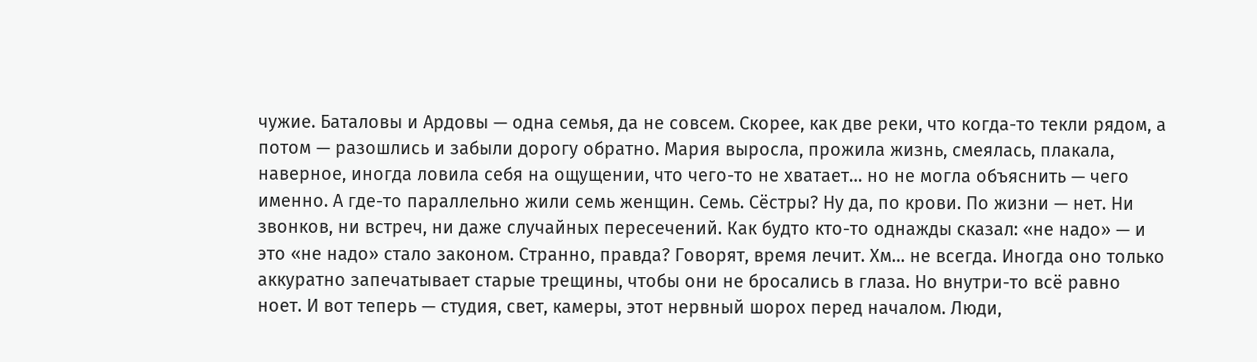чужие. Баталовы и Ардовы — одна семья, да не совсем. Скорее, как две реки, что когда-то текли рядом, а потом — разошлись и забыли дорогу обратно. Мария выросла, прожила жизнь, смеялась, плакала, наверное, иногда ловила себя на ощущении, что чего-то не хватает… но не могла объяснить — чего именно. А где-то параллельно жили семь женщин. Семь. Сёстры? Ну да, по крови. По жизни — нет. Ни звонков, ни встреч, ни даже случайных пересечений. Как будто кто-то однажды сказал: «не надо» — и это «не надо» стало законом. Странно, правда? Говорят, время лечит. Хм… не всегда. Иногда оно только аккуратно запечатывает старые трещины, чтобы они не бросались в глаза. Но внутри-то всё равно ноет. И вот теперь — студия, свет, камеры, этот нервный шорох перед началом. Люди,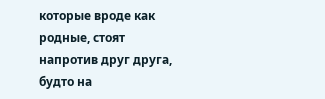которые вроде как родные, стоят напротив друг друга, будто на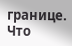границе. Что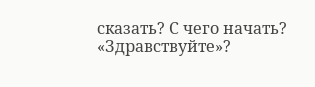сказать? С чего начать? «Здравствуйте»?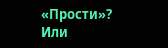«Прости»? Или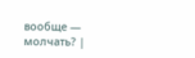вообще — молчать? |